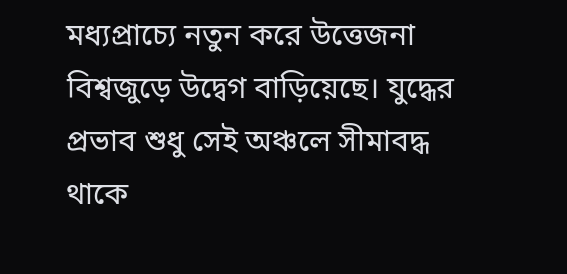মধ্যপ্রাচ্যে নতুন করে উত্তেজনা বিশ্বজুড়ে উদ্বেগ বাড়িয়েছে। যুদ্ধের প্রভাব শুধু সেই অঞ্চলে সীমাবদ্ধ থাকে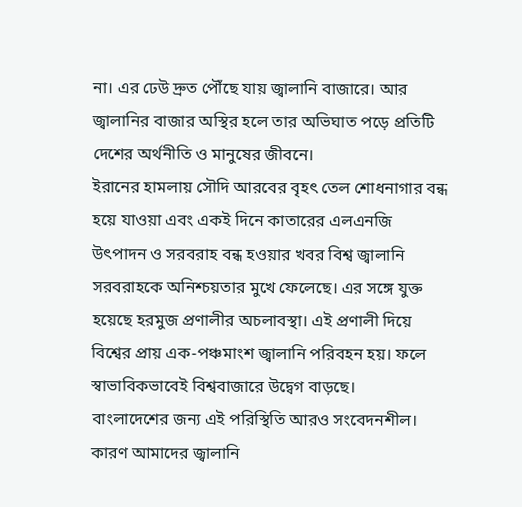না। এর ঢেউ দ্রুত পৌঁছে যায় জ্বালানি বাজারে। আর জ্বালানির বাজার অস্থির হলে তার অভিঘাত পড়ে প্রতিটি দেশের অর্থনীতি ও মানুষের জীবনে।
ইরানের হামলায় সৌদি আরবের বৃহৎ তেল শোধনাগার বন্ধ হয়ে যাওয়া এবং একই দিনে কাতারের এলএনজি উৎপাদন ও সরবরাহ বন্ধ হওয়ার খবর বিশ্ব জ্বালানি সরবরাহকে অনিশ্চয়তার মুখে ফেলেছে। এর সঙ্গে যুক্ত হয়েছে হরমুজ প্রণালীর অচলাবস্থা। এই প্রণালী দিয়ে বিশ্বের প্রায় এক-পঞ্চমাংশ জ্বালানি পরিবহন হয়। ফলে স্বাভাবিকভাবেই বিশ্ববাজারে উদ্বেগ বাড়ছে।
বাংলাদেশের জন্য এই পরিস্থিতি আরও সংবেদনশীল। কারণ আমাদের জ্বালানি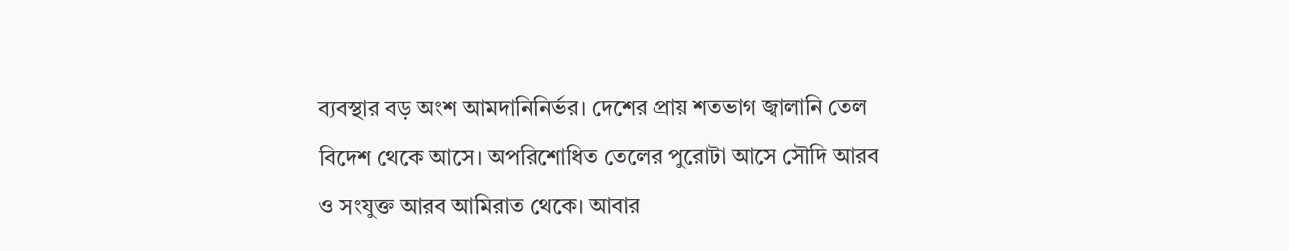ব্যবস্থার বড় অংশ আমদানিনির্ভর। দেশের প্রায় শতভাগ জ্বালানি তেল বিদেশ থেকে আসে। অপরিশোধিত তেলের পুরোটা আসে সৌদি আরব ও সংযুক্ত আরব আমিরাত থেকে। আবার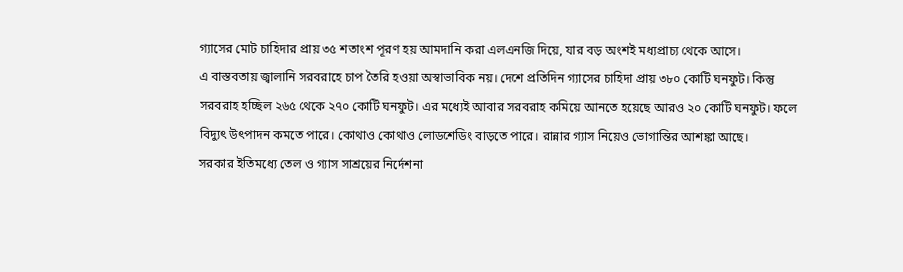গ্যাসের মোট চাহিদার প্রায় ৩৫ শতাংশ পূরণ হয় আমদানি করা এলএনজি দিয়ে, যার বড় অংশই মধ্যপ্রাচ্য থেকে আসে।
এ বাস্তবতায় জ্বালানি সরবরাহে চাপ তৈরি হওয়া অস্বাভাবিক নয়। দেশে প্রতিদিন গ্যাসের চাহিদা প্রায় ৩৮০ কোটি ঘনফুট। কিন্তু সরবরাহ হচ্ছিল ২৬৫ থেকে ২৭০ কোটি ঘনফুট। এর মধ্যেই আবার সরবরাহ কমিয়ে আনতে হয়েছে আরও ২০ কোটি ঘনফুট। ফলে বিদ্যুৎ উৎপাদন কমতে পারে। কোথাও কোথাও লোডশেডিং বাড়তে পারে। রান্নার গ্যাস নিয়েও ভোগান্তির আশঙ্কা আছে।
সরকার ইতিমধ্যে তেল ও গ্যাস সাশ্রয়ের নির্দেশনা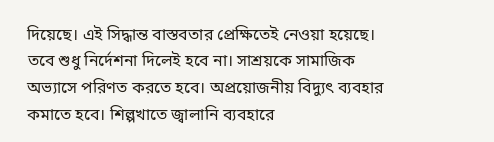দিয়েছে। এই সিদ্ধান্ত বাস্তবতার প্রেক্ষিতেই নেওয়া হয়েছে। তবে শুধু নির্দেশনা দিলেই হবে না। সাশ্রয়কে সামাজিক অভ্যাসে পরিণত করতে হবে। অপ্রয়োজনীয় বিদ্যুৎ ব্যবহার কমাতে হবে। শিল্পখাতে জ্বালানি ব্যবহারে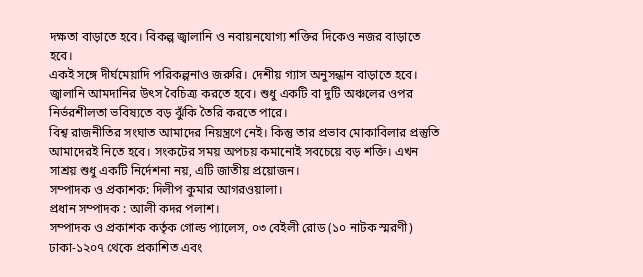দক্ষতা বাড়াতে হবে। বিকল্প জ্বালানি ও নবায়নযোগ্য শক্তির দিকেও নজর বাড়াতে হবে।
একই সঙ্গে দীর্ঘমেয়াদি পরিকল্পনাও জরুরি। দেশীয় গ্যাস অনুসন্ধান বাড়াতে হবে। জ্বালানি আমদানির উৎস বৈচিত্র্য করতে হবে। শুধু একটি বা দুটি অঞ্চলের ওপর নির্ভরশীলতা ভবিষ্যতে বড় ঝুঁকি তৈরি করতে পারে।
বিশ্ব রাজনীতির সংঘাত আমাদের নিয়ন্ত্রণে নেই। কিন্তু তার প্রভাব মোকাবিলার প্রস্তুতি আমাদেরই নিতে হবে। সংকটের সময় অপচয় কমানোই সবচেয়ে বড় শক্তি। এখন সাশ্রয় শুধু একটি নির্দেশনা নয়, এটি জাতীয় প্রয়োজন।
সম্পাদক ও প্রকাশক: দিলীপ কুমার আগরওয়ালা।
প্রধান সম্পাদক : আলী কদর পলাশ।
সম্পাদক ও প্রকাশক কর্তৃক গোল্ড প্যালেস, ০৩ বেইলী রোড (১০ নাটক স্মরণী) ঢাকা-১২০৭ থেকে প্রকাশিত এবং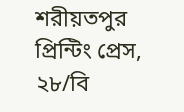শরীয়তপুর প্রিন্টিং প্রেস, ২৮/বি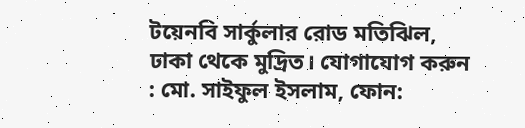টয়েনবি সার্কুলার রোড মতিঝিল, ঢাকা থেকে মুদ্রিত। যোগাযোগ করুন : মো. সাইফুল ইসলাম, ফোন: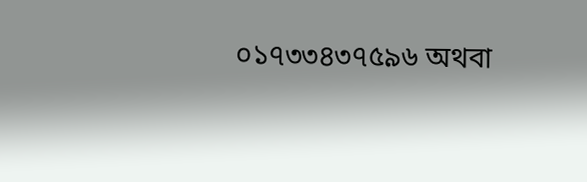০১৭৩৩৪৩৭৫৯৬ অথবা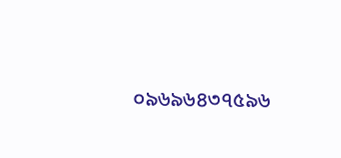০৯৬৯৬৪৩৭৫৯৬